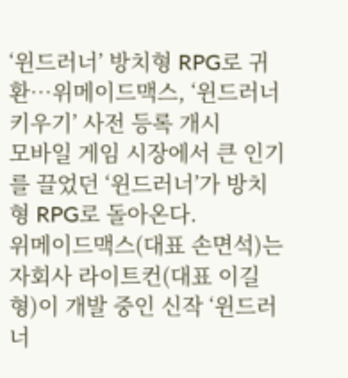‘윈드러너’ 방치형 RPG로 귀환…위메이드맥스, ‘윈드러너 키우기’ 사전 등록 개시
모바일 게임 시장에서 큰 인기를 끌었던 ‘윈드러너’가 방치형 RPG로 돌아온다.
위메이드맥스(대표 손면석)는 자회사 라이트컨(대표 이길형)이 개발 중인 신작 ‘윈드러너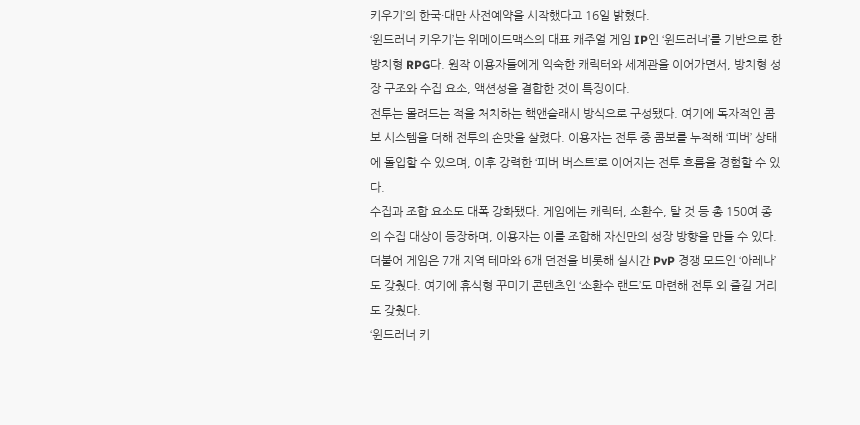키우기’의 한국·대만 사전예약을 시작했다고 16일 밝혔다.
‘윈드러너 키우기’는 위메이드맥스의 대표 캐주얼 게임 IP인 ‘윈드러너’를 기반으로 한 방치형 RPG다. 원작 이용자들에게 익숙한 캐릭터와 세계관을 이어가면서, 방치형 성장 구조와 수집 요소, 액션성을 결합한 것이 특징이다.
전투는 몰려드는 적을 처치하는 핵앤슬래시 방식으로 구성됐다. 여기에 독자적인 콤보 시스템을 더해 전투의 손맛을 살렸다. 이용자는 전투 중 콤보를 누적해 ‘피버’ 상태에 돌입할 수 있으며, 이후 강력한 ‘피버 버스트’로 이어지는 전투 흐름을 경험할 수 있다.
수집과 조합 요소도 대폭 강화됐다. 게임에는 캐릭터, 소환수, 탈 것 등 총 150여 종의 수집 대상이 등장하며, 이용자는 이를 조합해 자신만의 성장 방향을 만들 수 있다. 더불어 게임은 7개 지역 테마와 6개 던전을 비롯해 실시간 PvP 경쟁 모드인 ‘아레나’도 갖췄다. 여기에 휴식형 꾸미기 콘텐츠인 ‘소환수 랜드’도 마련해 전투 외 즐길 거리도 갖췄다.
‘윈드러너 키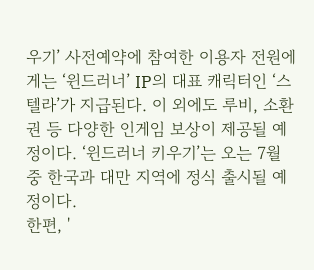우기’ 사전예약에 참여한 이용자 전원에게는 ‘윈드러너’ IP의 대표 캐릭터인 ‘스텔라’가 지급된다. 이 외에도 루비, 소환권 등 다양한 인게임 보상이 제공될 예정이다. ‘윈드러너 키우기’는 오는 7월 중 한국과 대만 지역에 정식 출시될 예정이다.
한편, '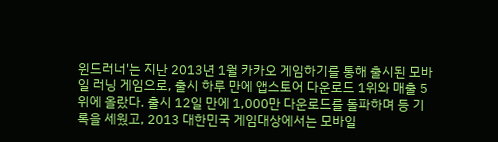윈드러너'는 지난 2013년 1월 카카오 게임하기를 통해 출시된 모바일 러닝 게임으로, 출시 하루 만에 앱스토어 다운로드 1위와 매출 5위에 올랐다. 출시 12일 만에 1,000만 다운로드를 돌파하며 등 기록을 세웠고, 2013 대한민국 게임대상에서는 모바일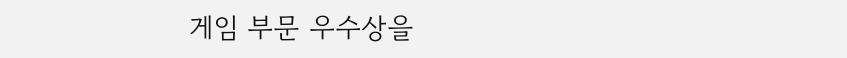게임 부문 우수상을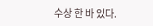수상 한 바 있다.